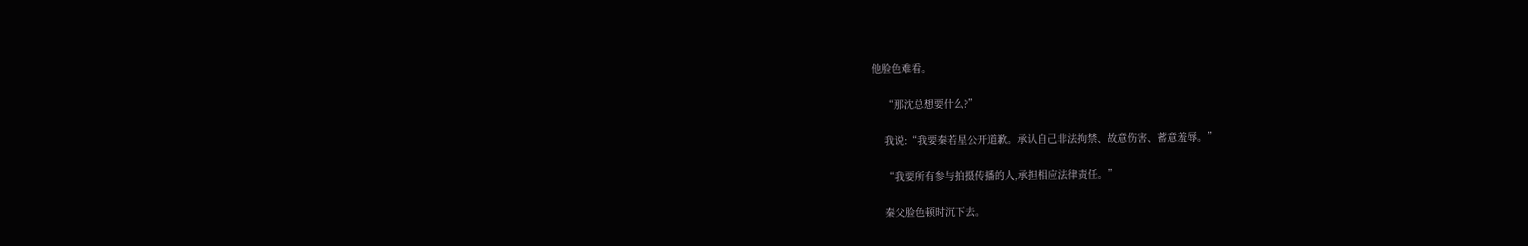他脸色难看。

    “那沈总想要什么?”

    我说:“我要秦若星公开道歉。承认自己非法拘禁、故意伤害、蓄意羞辱。”

    “我要所有参与拍摄传播的人,承担相应法律责任。”

    秦父脸色顿时沉下去。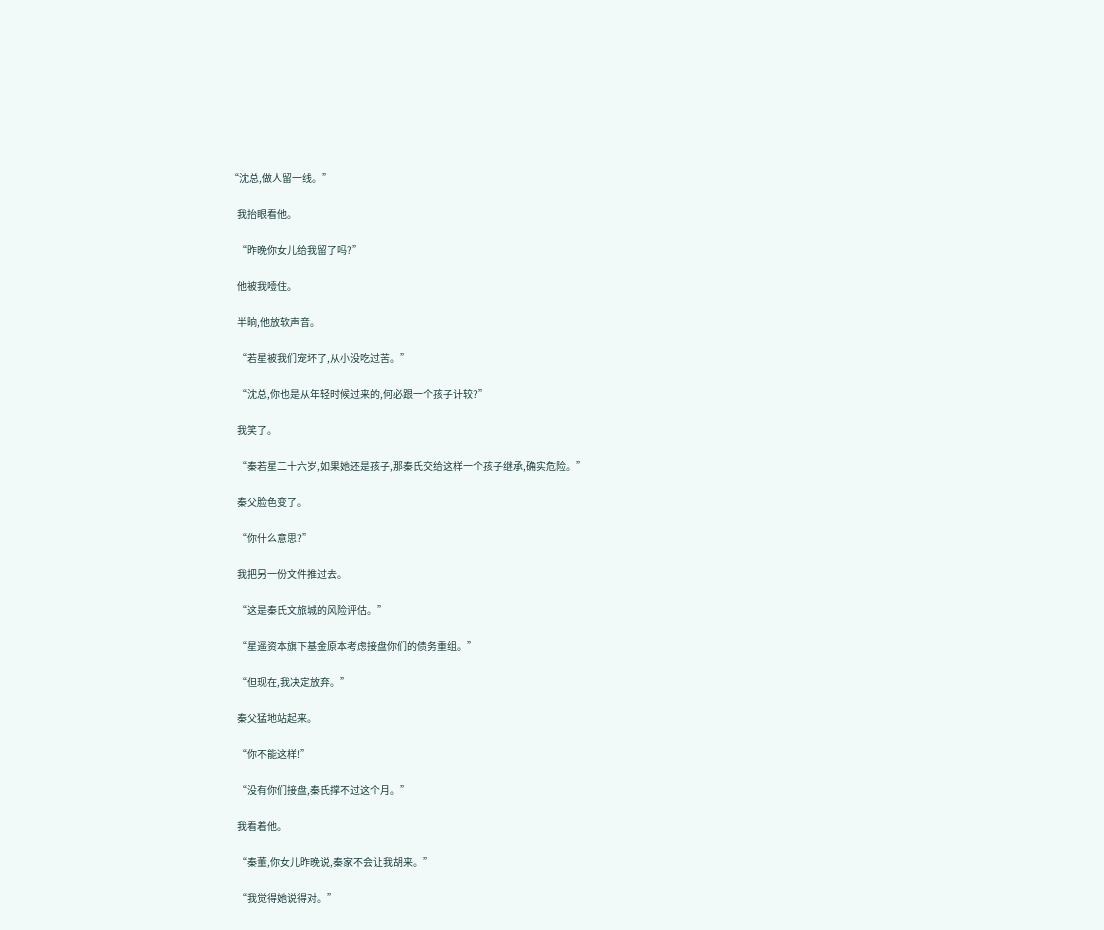“沈总,做人留一线。”

    我抬眼看他。

    “昨晚你女儿给我留了吗?”

    他被我噎住。

    半晌,他放软声音。

    “若星被我们宠坏了,从小没吃过苦。”

    “沈总,你也是从年轻时候过来的,何必跟一个孩子计较?”

    我笑了。

    “秦若星二十六岁,如果她还是孩子,那秦氏交给这样一个孩子继承,确实危险。”

    秦父脸色变了。

    “你什么意思?”

    我把另一份文件推过去。

    “这是秦氏文旅城的风险评估。”

    “星遥资本旗下基金原本考虑接盘你们的债务重组。”

    “但现在,我决定放弃。”

    秦父猛地站起来。

    “你不能这样!”

    “没有你们接盘,秦氏撑不过这个月。”

    我看着他。

    “秦董,你女儿昨晚说,秦家不会让我胡来。”

    “我觉得她说得对。”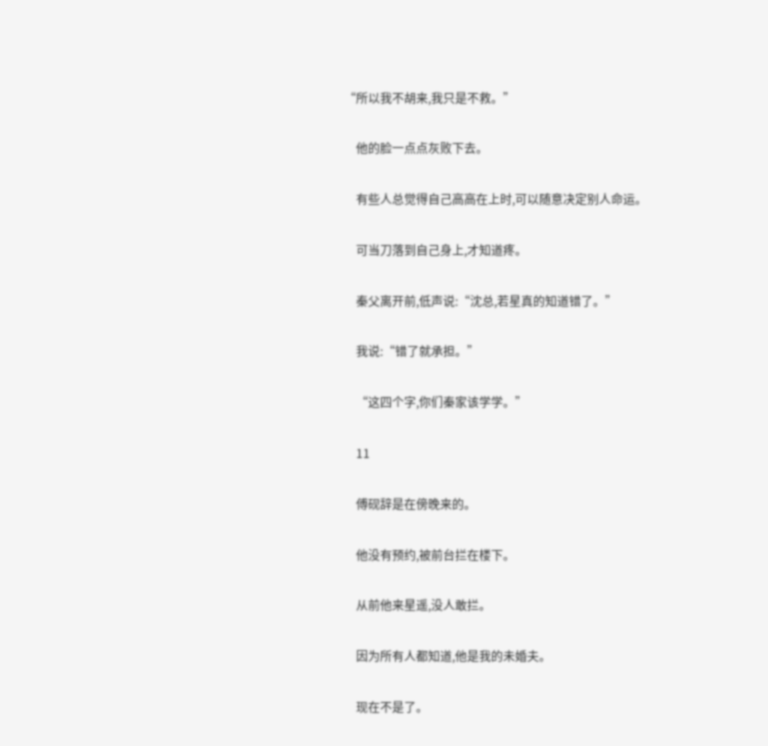“所以我不胡来,我只是不救。”

    他的脸一点点灰败下去。

    有些人总觉得自己高高在上时,可以随意决定别人命运。

    可当刀落到自己身上,才知道疼。

    秦父离开前,低声说:“沈总,若星真的知道错了。”

    我说:“错了就承担。”

    “这四个字,你们秦家该学学。”

    11

    傅砚辞是在傍晚来的。

    他没有预约,被前台拦在楼下。

    从前他来星遥,没人敢拦。

    因为所有人都知道,他是我的未婚夫。

    现在不是了。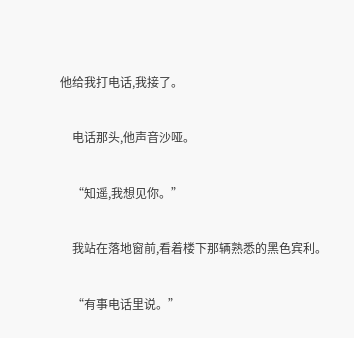他给我打电话,我接了。

    电话那头,他声音沙哑。

    “知遥,我想见你。”

    我站在落地窗前,看着楼下那辆熟悉的黑色宾利。

    “有事电话里说。”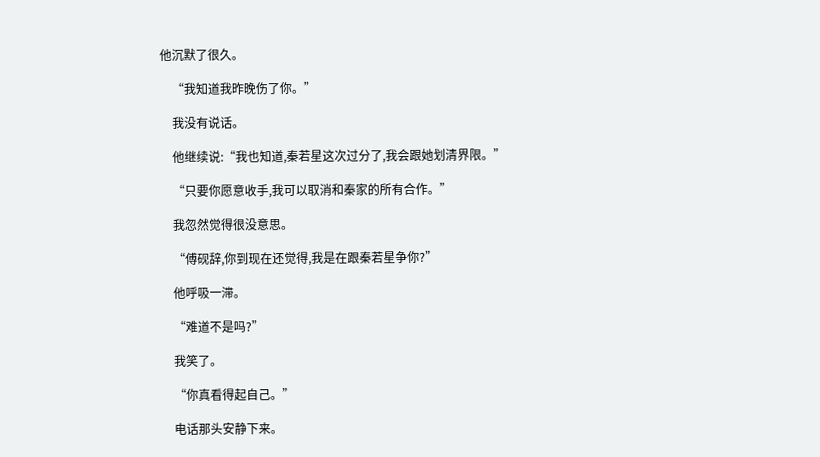他沉默了很久。

    “我知道我昨晚伤了你。”

    我没有说话。

    他继续说:“我也知道,秦若星这次过分了,我会跟她划清界限。”

    “只要你愿意收手,我可以取消和秦家的所有合作。”

    我忽然觉得很没意思。

    “傅砚辞,你到现在还觉得,我是在跟秦若星争你?”

    他呼吸一滞。

    “难道不是吗?”

    我笑了。

    “你真看得起自己。”

    电话那头安静下来。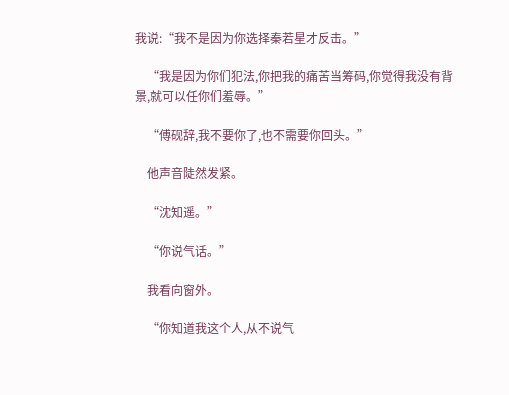我说:“我不是因为你选择秦若星才反击。”

    “我是因为你们犯法,你把我的痛苦当筹码,你觉得我没有背景,就可以任你们羞辱。”

    “傅砚辞,我不要你了,也不需要你回头。”

    他声音陡然发紧。

    “沈知遥。”

    “你说气话。”

    我看向窗外。

    “你知道我这个人,从不说气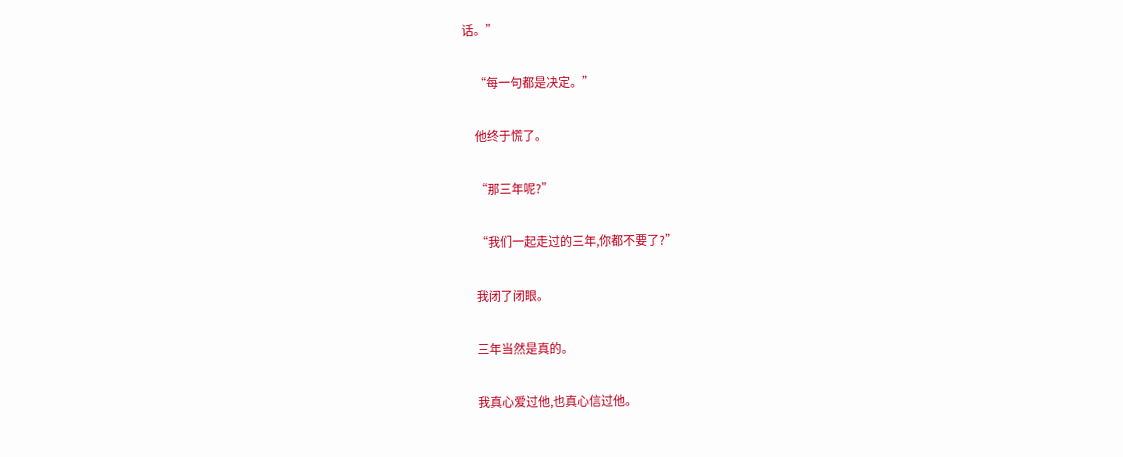话。”

    “每一句都是决定。”

    他终于慌了。

    “那三年呢?”

    “我们一起走过的三年,你都不要了?”

    我闭了闭眼。

    三年当然是真的。

    我真心爱过他,也真心信过他。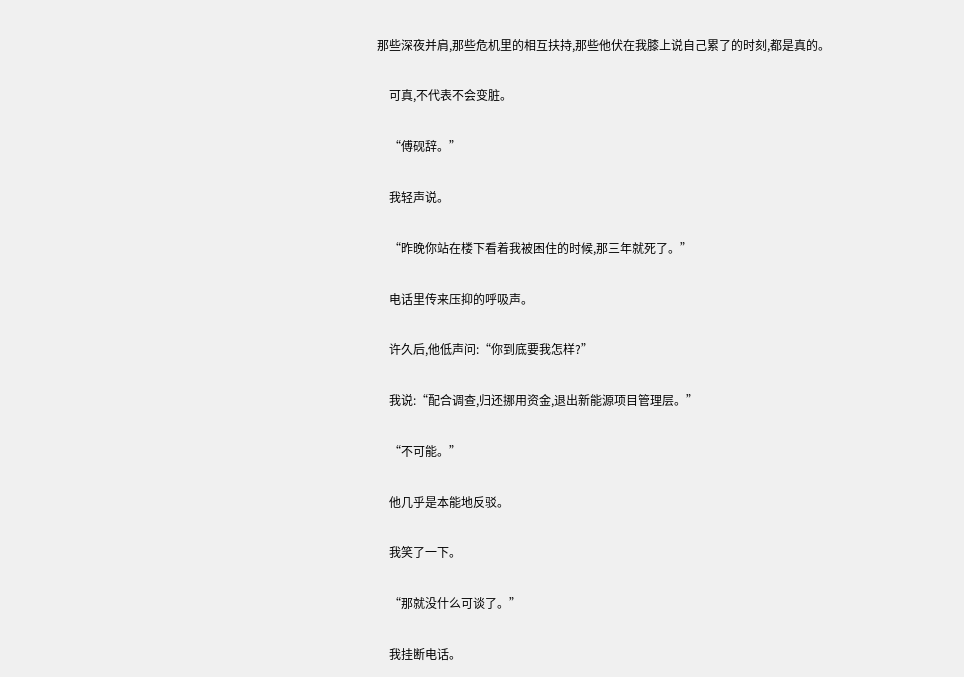那些深夜并肩,那些危机里的相互扶持,那些他伏在我膝上说自己累了的时刻,都是真的。

    可真,不代表不会变脏。

    “傅砚辞。”

    我轻声说。

    “昨晚你站在楼下看着我被困住的时候,那三年就死了。”

    电话里传来压抑的呼吸声。

    许久后,他低声问:“你到底要我怎样?”

    我说:“配合调查,归还挪用资金,退出新能源项目管理层。”

    “不可能。”

    他几乎是本能地反驳。

    我笑了一下。

    “那就没什么可谈了。”

    我挂断电话。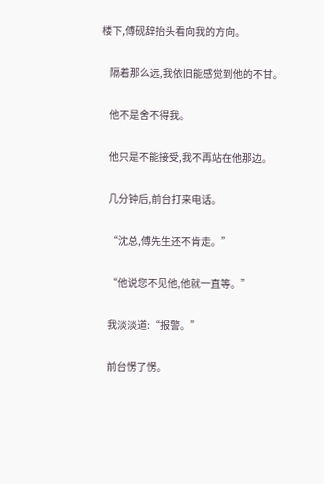楼下,傅砚辞抬头看向我的方向。

    隔着那么远,我依旧能感觉到他的不甘。

    他不是舍不得我。

    他只是不能接受,我不再站在他那边。

    几分钟后,前台打来电话。

    “沈总,傅先生还不肯走。”

    “他说您不见他,他就一直等。”

    我淡淡道:“报警。”

    前台愣了愣。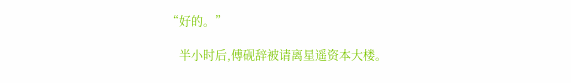“好的。”

    半小时后,傅砚辞被请离星遥资本大楼。